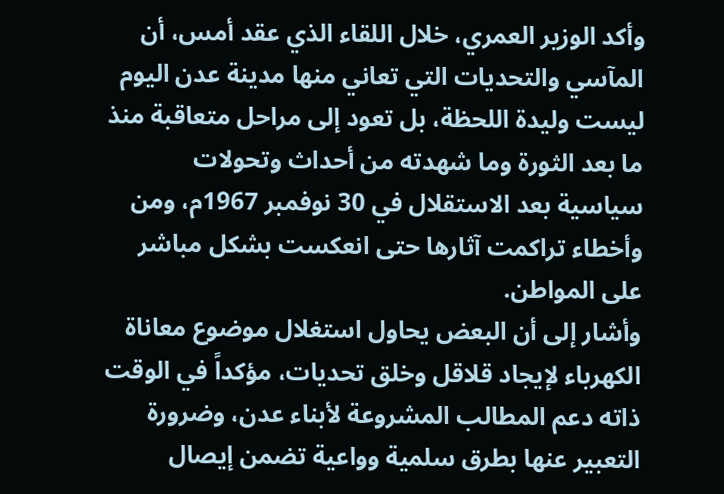وأكد الوزير العمري، خلال اللقاء الذي عقد أمس، أن المآسي والتحديات التي تعاني منها مدينة عدن اليوم ليست وليدة اللحظة، بل تعود إلى مراحل متعاقبة منذ ما بعد الثورة وما شهدته من أحداث وتحولات سياسية بعد الاستقلال في 30 نوفمبر 1967م، ومن وأخطاء تراكمت آثارها حتى انعكست بشكل مباشر على المواطن.
وأشار إلى أن البعض يحاول استغلال موضوع معاناة الكهرباء لإيجاد قلاقل وخلق تحديات، مؤكداً في الوقت ذاته دعم المطالب المشروعة لأبناء عدن، وضرورة التعبير عنها بطرق سلمية وواعية تضمن إيصال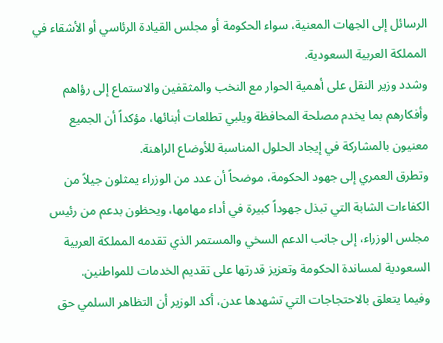الرسائل إلى الجهات المعنية، سواء الحكومة أو مجلس القيادة الرئاسي أو الأشقاء في المملكة العربية السعودية.
وشدد وزير النقل على أهمية الحوار مع النخب والمثقفين والاستماع إلى رؤاهم وأفكارهم بما يخدم مصلحة المحافظة ويلبي تطلعات أبنائها، مؤكداً أن الجميع معنيون بالمشاركة في إيجاد الحلول المناسبة للأوضاع الراهنة.
وتطرق العمري إلى جهود الحكومة، موضحاً أن عدد من الوزراء يمثلون جيلاً من الكفاءات الشابة التي تبذل جهوداً كبيرة في أداء مهامها، ويحظون بدعم من رئيس مجلس الوزراء، إلى جانب الدعم السخي والمستمر الذي تقدمه المملكة العربية السعودية لمساندة الحكومة وتعزيز قدرتها على تقديم الخدمات للمواطنين.
وفيما يتعلق بالاحتجاجات التي تشهدها عدن، أكد الوزير أن التظاهر السلمي حق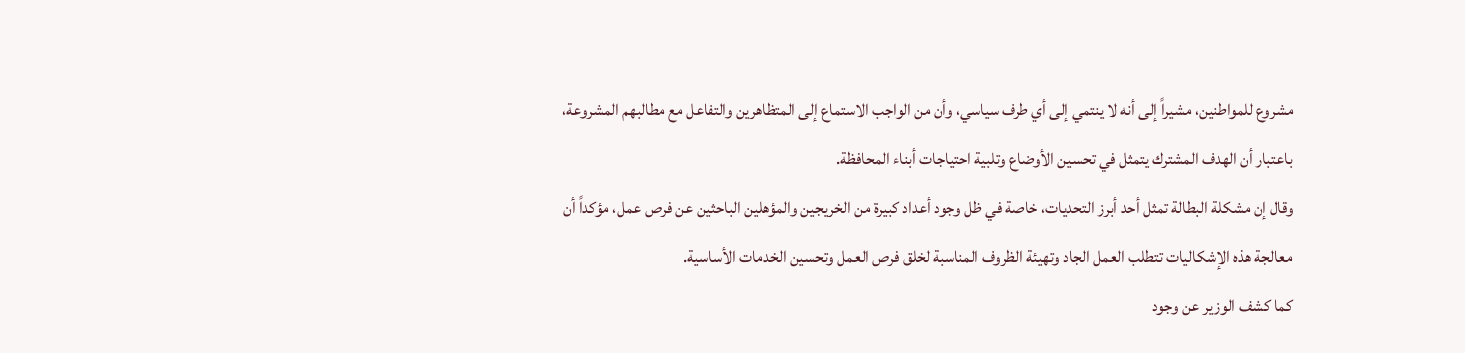مشروع للمواطنين، مشيراً إلى أنه لا ينتمي إلى أي طرف سياسي، وأن من الواجب الاستماع إلى المتظاهرين والتفاعل مع مطالبهم المشروعة، باعتبار أن الهدف المشترك يتمثل في تحسين الأوضاع وتلبية احتياجات أبناء المحافظة.
وقال إن مشكلة البطالة تمثل أحد أبرز التحديات، خاصة في ظل وجود أعداد كبيرة من الخريجين والمؤهلين الباحثين عن فرص عمل، مؤكداً أن معالجة هذه الإشكاليات تتطلب العمل الجاد وتهيئة الظروف المناسبة لخلق فرص العمل وتحسين الخدمات الأساسية.
كما كشف الوزير عن وجود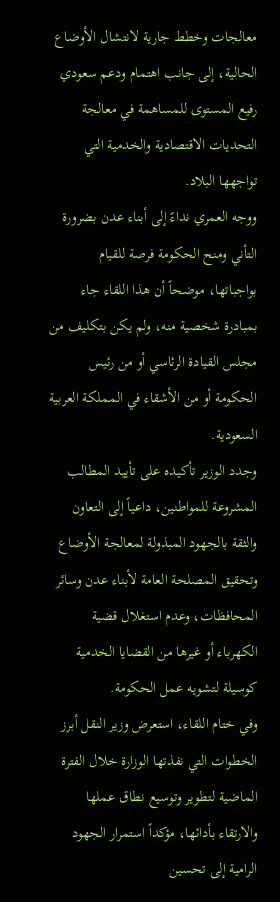معالجات وخطط جارية لانتشال الأوضاع الحالية، إلى جانب اهتمام ودعم سعودي رفيع المستوى للمساهمة في معالجة التحديات الاقتصادية والخدمية التي تواجهها البلاد.
ووجه العمري نداءً إلى أبناء عدن بضرورة التأني ومنح الحكومة فرصة للقيام بواجباتها، موضحاً أن هذا اللقاء جاء بمبادرة شخصية منه، ولم يكن بتكليف من مجلس القيادة الرئاسي أو من رئيس الحكومة أو من الأشقاء في المملكة العربية السعودية.
وجدد الوزير تأكيده على تأييد المطالب المشروعة للمواطنين، داعياً إلى التعاون والثقة بالجهود المبذولة لمعالجة الأوضاع وتحقيق المصلحة العامة لأبناء عدن وسائر المحافظات، وعدم استغلال قضية الكهرباء أو غيرها من القضايا الخدمية كوسيلة لتشويه عمل الحكومة.
وفي ختام اللقاء، استعرض وزير النقل أبرز الخطوات التي نفذتها الوزارة خلال الفترة الماضية لتطوير وتوسيع نطاق عملها والارتقاء بأدائها، مؤكداً استمرار الجهود الرامية إلى تحسين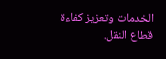الخدمات وتعزيز كفاءة قطاع النقل.